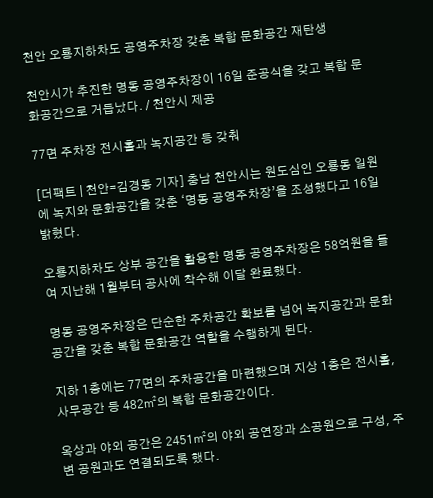천안 오룡지하차도 공영주차장 갖춘 복합 문화공간 재탄생

천안시가 추진한 명동 공영주차장이 16일 준공식을 갖고 복합 문화공간으로 거듭났다. / 천안시 제공

77면 주차장 전시홀과 녹지공간 등 갖춰

[더팩트 | 천안=김경동 기자] 충남 천안시는 원도심인 오룡동 일원에 녹지와 문화공간을 갖춘 ‘명동 공영주차장’을 조성했다고 16일 밝혔다.

오룡지하차도 상부 공간을 활용한 명동 공영주차장은 58억원을 들여 지난해 1월부터 공사에 착수해 이달 완료했다.

명동 공영주차장은 단순한 주차공간 확보를 넘어 녹지공간과 문화공간을 갖춘 복합 문화공간 역할을 수행하게 된다.

지하 1층에는 77면의 주차공간을 마련했으며 지상 1층은 전시홀, 사무공간 등 482㎡의 복합 문화공간이다.

옥상과 야외 공간은 2451㎡의 야외 공연장과 소공원으로 구성, 주변 공원과도 연결되도록 했다.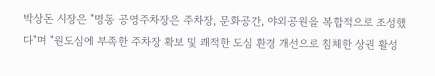박상돈 시장은 "명동 공영주차장은 주차장, 문화공간, 야외공원을 복합적으로 조성했다"며 "원도심에 부족한 주차장 확보 및 쾌적한 도심 환경 개선으로 침체한 상권 활성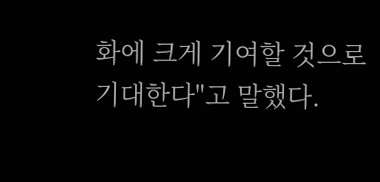화에 크게 기여할 것으로 기대한다"고 말했다.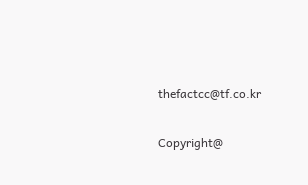thefactcc@tf.co.kr

Copyright@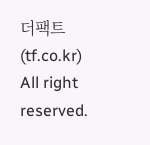더팩트(tf.co.kr) All right reserved.